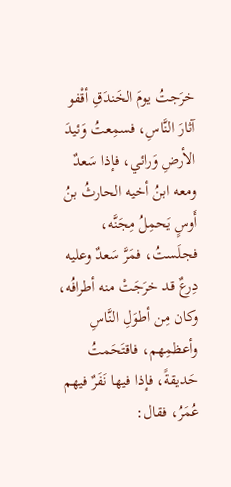خرَجتُ يومَ الخَندَقِ أقْفو آثارَ النَّاسِ، فسمِعتُ وَئيدَ الأرضِ وَرائي، فإذا سَعدٌ ومعه ابنُ أخيه الحارثُ بنُ أَوسٍ يَحمِلُ مِجَنَّه، فجلَستُ، فمَرَّ سَعدٌ وعليه دِرعٌ قد خرَجَتْ منه أطرافُه، وكان مِن أطوَلِ النَّاسِ وأعظمِهم، فاقتَحَمتُ حَديقةً، فإذا فيها نَفَرٌ فيهم عُمَرُ، فقال: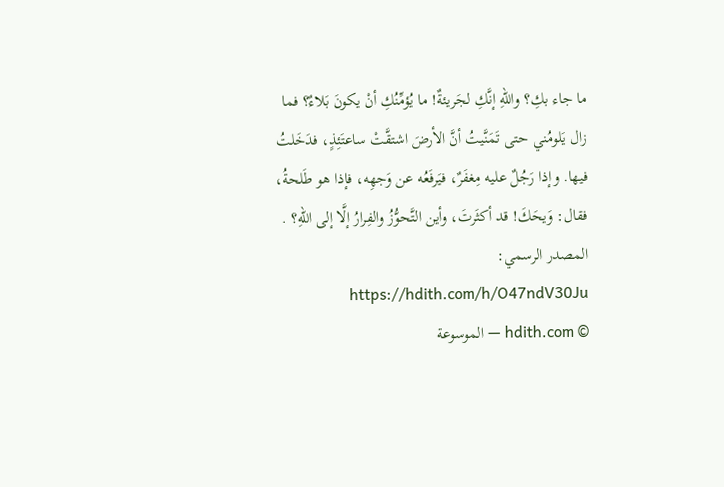ما جاء بكِ؟ واللهِ إنَّكِ لجَريئةٌ! ما يُؤمِّنُكِ أنْ يكونَ بَلاءٌ؟ فما زال يَلومُني حتى تَمَنَّيتُ أنَّ الأرضَ اشتقَّتْ ساعتَئِذٍ، فدَخَلتُ فيها. وإذا رَجُلٌ عليه مِغفَرٌ، فيَرفَعُه عن وَجهِه، فإذا هو طَلحةُ، فقال: وَيحَكَ! قد أكثَرتَ، وأين التَّحوُّزُ والفِرارُ إلَّا إلى اللهِ؟ .
المصدر الرسمي: https://hdith.com/h/O47ndV30Ju
© hdith.com — الموسوعة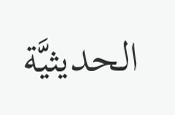الحديثيَّة